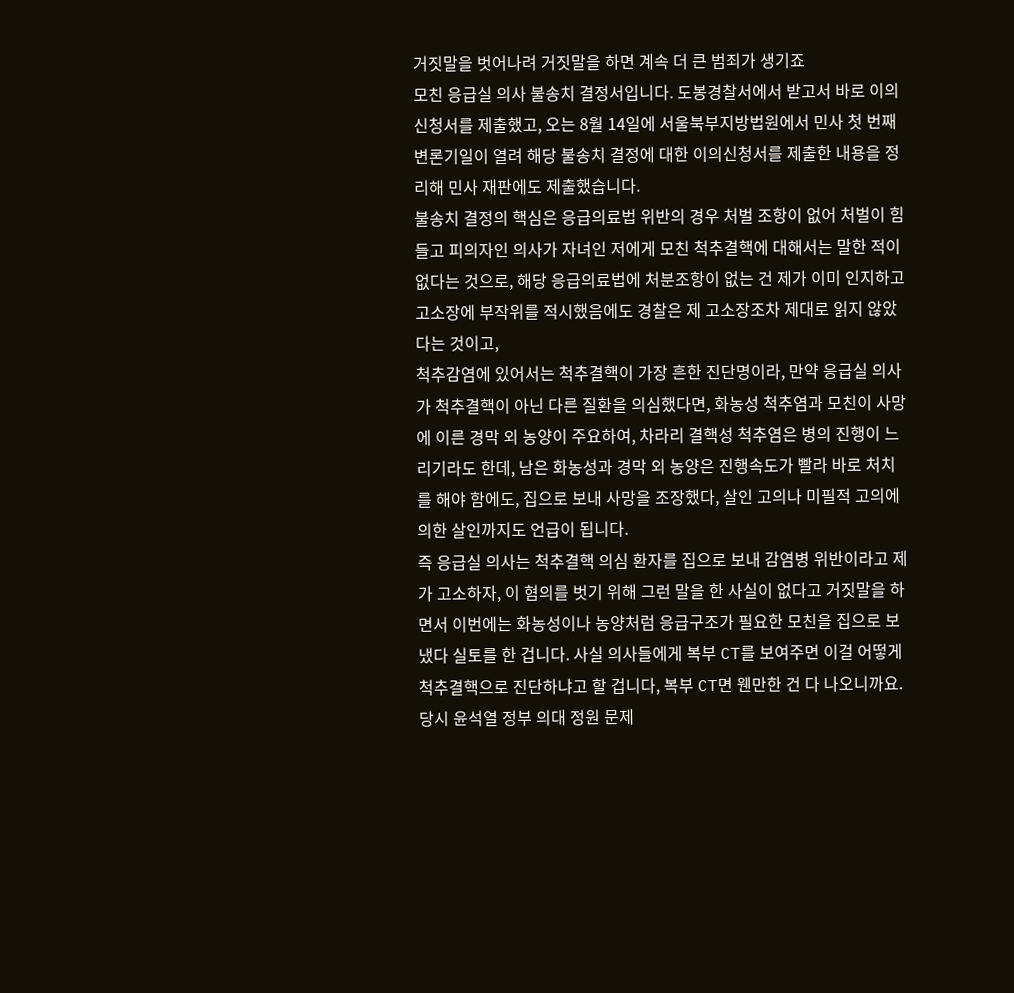거짓말을 벗어나려 거짓말을 하면 계속 더 큰 범죄가 생기죠
모친 응급실 의사 불송치 결정서입니다. 도봉경찰서에서 받고서 바로 이의신청서를 제출했고, 오는 8월 14일에 서울북부지방법원에서 민사 첫 번째 변론기일이 열려 해당 불송치 결정에 대한 이의신청서를 제출한 내용을 정리해 민사 재판에도 제출했습니다.
불송치 결정의 핵심은 응급의료법 위반의 경우 처벌 조항이 없어 처벌이 힘들고 피의자인 의사가 자녀인 저에게 모친 척추결핵에 대해서는 말한 적이 없다는 것으로, 해당 응급의료법에 처분조항이 없는 건 제가 이미 인지하고 고소장에 부작위를 적시했음에도 경찰은 제 고소장조차 제대로 읽지 않았다는 것이고,
척추감염에 있어서는 척추결핵이 가장 흔한 진단명이라, 만약 응급실 의사가 척추결핵이 아닌 다른 질환을 의심했다면, 화농성 척추염과 모친이 사망에 이른 경막 외 농양이 주요하여, 차라리 결핵성 척추염은 병의 진행이 느리기라도 한데, 남은 화농성과 경막 외 농양은 진행속도가 빨라 바로 처치를 해야 함에도, 집으로 보내 사망을 조장했다, 살인 고의나 미필적 고의에 의한 살인까지도 언급이 됩니다.
즉 응급실 의사는 척추결핵 의심 환자를 집으로 보내 감염병 위반이라고 제가 고소하자, 이 혐의를 벗기 위해 그런 말을 한 사실이 없다고 거짓말을 하면서 이번에는 화농성이나 농양처럼 응급구조가 필요한 모친을 집으로 보냈다 실토를 한 겁니다. 사실 의사들에게 복부 CT를 보여주면 이걸 어떻게 척추결핵으로 진단하냐고 할 겁니다, 복부 CT면 웬만한 건 다 나오니까요.
당시 윤석열 정부 의대 정원 문제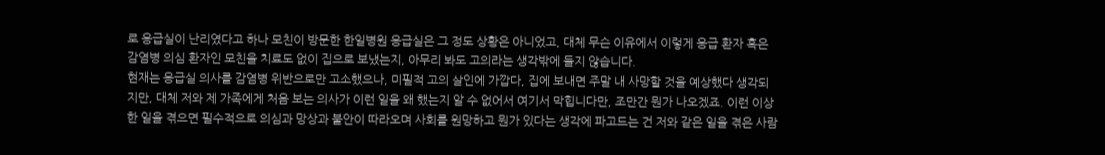로 응급실이 난리였다고 하나 모친이 방문한 한일병원 응급실은 그 정도 상황은 아니었고, 대체 무슨 이유에서 이렇게 응급 환자 혹은 감염병 의심 환자인 모친을 치료도 없이 집으로 보냈는지, 아무리 봐도 고의라는 생각밖에 들지 않습니다.
현재는 응급실 의사를 감염병 위반으로만 고소했으나, 미필적 고의 살인에 가깝다, 집에 보내면 주말 내 사망할 것을 예상했다 생각되지만, 대체 저와 제 가족에게 처음 보는 의사가 이런 일을 왜 했는지 알 수 없어서 여기서 막힙니다만, 조만간 뭔가 나오겠죠. 이런 이상한 일을 겪으면 필수적으로 의심과 망상과 불안이 따라오며 사회를 원망하고 뭔가 있다는 생각에 파고드는 건 저와 같은 일을 겪은 사람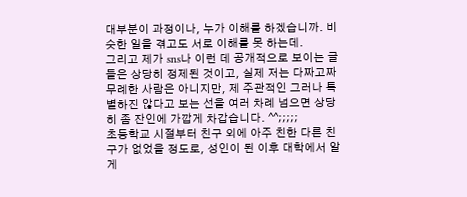대부분이 과정이나, 누가 이해를 하겠습니까. 비슷한 일을 겪고도 서로 이해를 못 하는데.
그리고 제가 sns나 이런 데 공개적으로 보이는 글들은 상당히 정제된 것이고, 실제 저는 다짜고짜 무례한 사람은 아니지만, 제 주관적인 그러나 특별하진 않다고 보는 선을 여러 차례 넘으면 상당히 좀 잔인에 가깝게 차갑습니다. ^^;;;;;
초등학교 시절부터 친구 외에 아주 친한 다른 친구가 없었을 정도로, 성인이 된 이후 대학에서 알게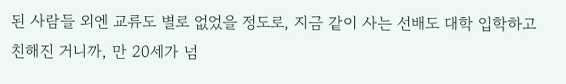된 사람들 외엔 교류도 별로 없었을 정도로, 지금 같이 사는 선배도 대학 입학하고 친해진 거니까, 만 20세가 넘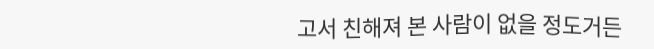고서 친해져 본 사람이 없을 정도거든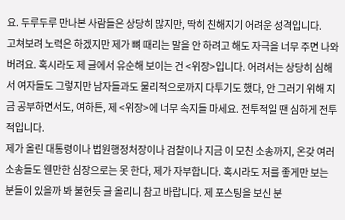요. 두루두루 만나본 사람들은 상당히 많지만, 딱히 친해지기 어려운 성격입니다.
고쳐보려 노력은 하겠지만 제가 뼈 때리는 말을 안 하려고 해도 자극을 너무 주면 나와 버려요. 혹시라도 제 글에서 유순해 보이는 건 <위장>입니다. 어려서는 상당히 심해서 여자들도 그렇지만 남자들과도 물리적으로까지 다투기도 했다, 안 그러기 위해 지금 공부하면서도, 여하튼, 제 <위장>에 너무 속지들 마세요. 전투적일 땐 심하게 전투적입니다.
제가 올린 대통령이나 법원행정처장이나 검찰이나 지금 이 모친 소송까지, 온갖 여러 소송들도 웬만한 심장으로는 못 한다, 제가 자부합니다. 혹시라도 저를 좋게만 보는 분들이 있을까 봐 불현듯 글 올리니 참고 바랍니다. 제 포스팅을 보신 분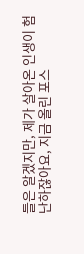들은 알겠지만, 제가 살아온 인생이 험난하잖아요, 지금 올린 포스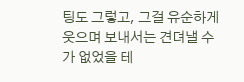팅도 그렇고, 그걸 유순하게 웃으며 보내서는 견뎌낼 수가 없었을 테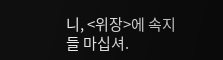니, <위장>에 속지들 마십셔.